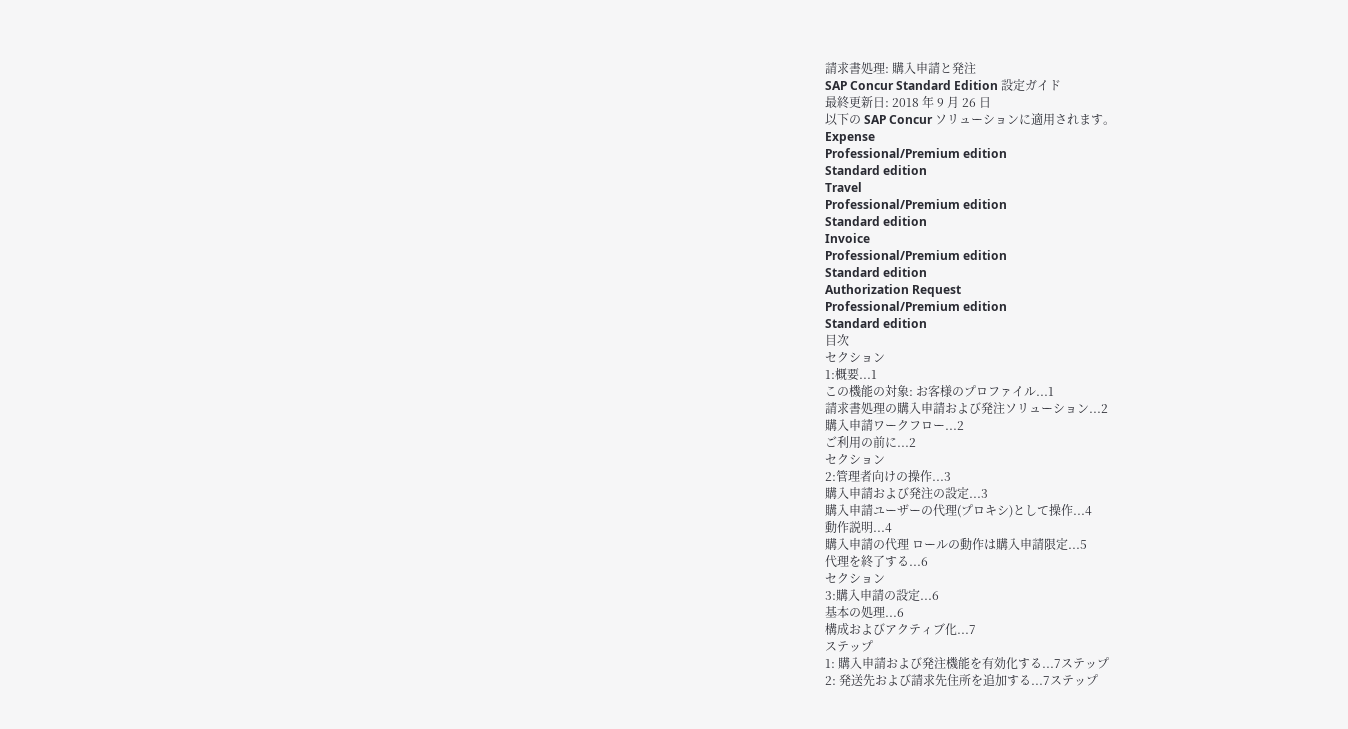請求書処理: 購入申請と発注
SAP Concur Standard Edition 設定ガイド
最終更新日: 2018 年 9 月 26 日
以下の SAP Concur ソリューションに適用されます。
Expense
Professional/Premium edition
Standard edition
Travel
Professional/Premium edition
Standard edition
Invoice
Professional/Premium edition
Standard edition
Authorization Request
Professional/Premium edition
Standard edition
目次
セクション
1:概要...1
この機能の対象: お客様のプロファイル...1
請求書処理の購入申請および発注ソリューション...2
購入申請ワークフロー...2
ご利用の前に...2
セクション
2:管理者向けの操作...3
購入申請および発注の設定...3
購入申請ユーザーの代理(プロキシ)として操作...4
動作説明...4
購入申請の代理 ロールの動作は購入申請限定...5
代理を終了する...6
セクション
3:購入申請の設定...6
基本の処理...6
構成およびアクティブ化...7
ステップ
1: 購入申請および発注機能を有効化する...7ステップ
2: 発送先および請求先住所を追加する...7ステップ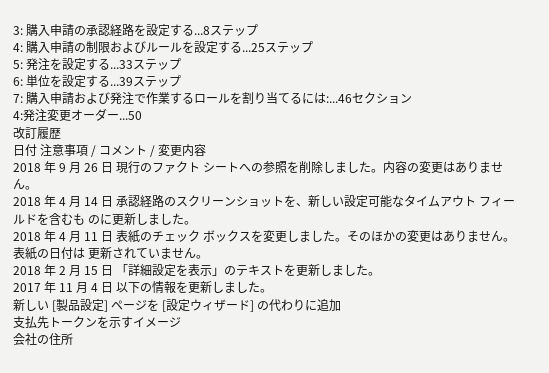3: 購入申請の承認経路を設定する...8ステップ
4: 購入申請の制限およびルールを設定する...25ステップ
5: 発注を設定する...33ステップ
6: 単位を設定する...39ステップ
7: 購入申請および発注で作業するロールを割り当てるには:...46セクション
4:発注変更オーダー...50
改訂履歴
日付 注意事項 / コメント / 変更内容
2018 年 9 月 26 日 現行のファクト シートへの参照を削除しました。内容の変更はありません。
2018 年 4 月 14 日 承認経路のスクリーンショットを、新しい設定可能なタイムアウト フィールドを含むも のに更新しました。
2018 年 4 月 11 日 表紙のチェック ボックスを変更しました。そのほかの変更はありません。表紙の日付は 更新されていません。
2018 年 2 月 15 日 「詳細設定を表示」のテキストを更新しました。
2017 年 11 月 4 日 以下の情報を更新しました。
新しい [製品設定] ページを [設定ウィザード] の代わりに追加
支払先トークンを示すイメージ
会社の住所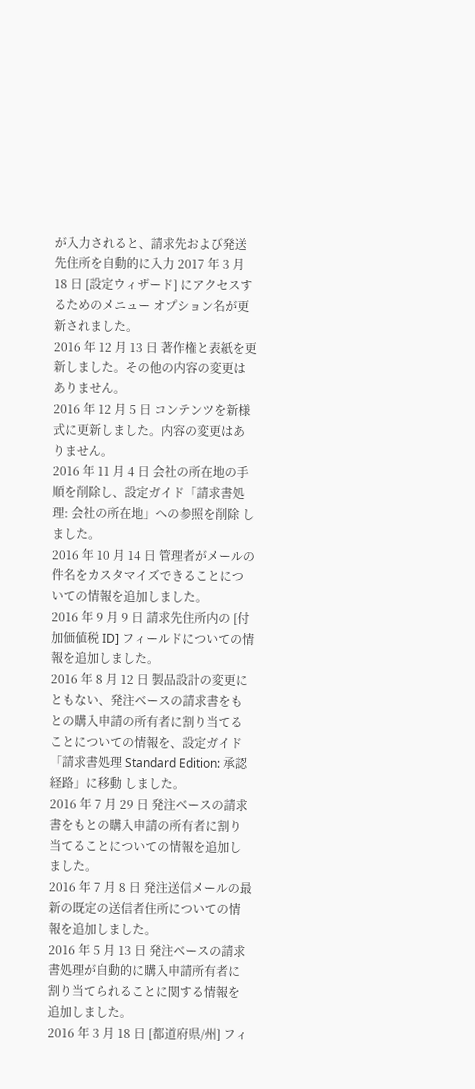が入力されると、請求先および発送先住所を自動的に入力 2017 年 3 月 18 日 [設定ウィザード] にアクセスするためのメニュー オプション名が更新されました。
2016 年 12 月 13 日 著作権と表紙を更新しました。その他の内容の変更はありません。
2016 年 12 月 5 日 コンテンツを新様式に更新しました。内容の変更はありません。
2016 年 11 月 4 日 会社の所在地の手順を削除し、設定ガイド「請求書処理: 会社の所在地」への参照を削除 しました。
2016 年 10 月 14 日 管理者がメールの件名をカスタマイズできることについての情報を追加しました。
2016 年 9 月 9 日 請求先住所内の [付加価値税 ID] フィールドについての情報を追加しました。
2016 年 8 月 12 日 製品設計の変更にともない、発注ベースの請求書をもとの購入申請の所有者に割り当てる ことについての情報を、設定ガイド「請求書処理 Standard Edition: 承認経路」に移動 しました。
2016 年 7 月 29 日 発注ベースの請求書をもとの購入申請の所有者に割り当てることについての情報を追加し ました。
2016 年 7 月 8 日 発注送信メールの最新の既定の送信者住所についての情報を追加しました。
2016 年 5 月 13 日 発注ベースの請求書処理が自動的に購入申請所有者に割り当てられることに関する情報を 追加しました。
2016 年 3 月 18 日 [都道府県/州] フィ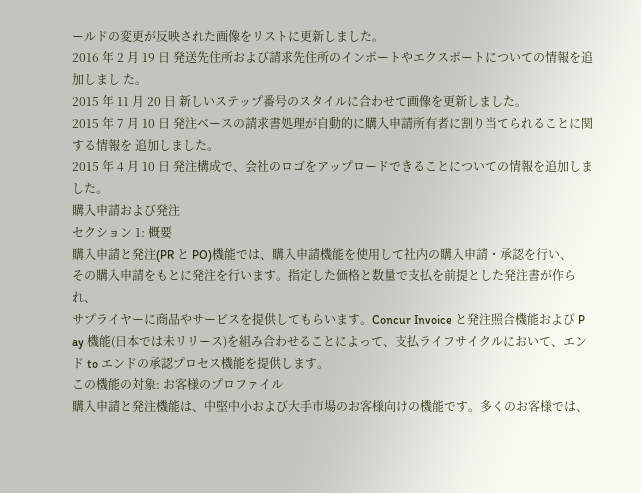ールドの変更が反映された画像をリストに更新しました。
2016 年 2 月 19 日 発送先住所および請求先住所のインポートやエクスポートについての情報を追加しまし た。
2015 年 11 月 20 日 新しいステップ番号のスタイルに合わせて画像を更新しました。
2015 年 7 月 10 日 発注ベースの請求書処理が自動的に購入申請所有者に割り当てられることに関する情報を 追加しました。
2015 年 4 月 10 日 発注構成で、会社のロゴをアップロードできることについての情報を追加しました。
購入申請および発注
セクション 1: 概要
購入申請と発注(PR と PO)機能では、購入申請機能を使用して社内の購入申請・承認を行い、
その購入申請をもとに発注を行います。指定した価格と数量で支払を前提とした発注書が作られ、
サプライヤーに商品やサービスを提供してもらいます。Concur Invoice と発注照合機能および P
ay 機能(日本では未リリース)を組み合わせることによって、支払ライフサイクルにおいて、エンド to エンドの承認プロセス機能を提供します。
この機能の対象: お客様のプロファイル
購入申請と発注機能は、中堅中小および大手市場のお客様向けの機能です。多くのお客様では、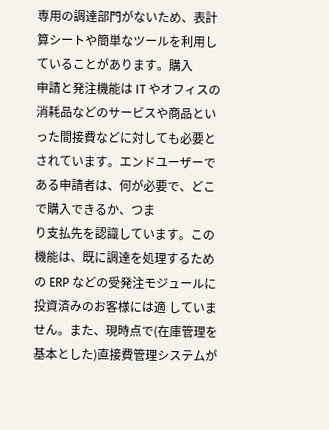専用の調達部門がないため、表計算シートや簡単なツールを利用していることがあります。購入
申請と発注機能は IT やオフィスの消耗品などのサービスや商品といった間接費などに対しても必要とされています。エンドユーザーである申請者は、何が必要で、どこで購入できるか、つま
り支払先を認識しています。この機能は、既に調達を処理するための ERP などの受発注モジュールに投資済みのお客様には適 していません。また、現時点で(在庫管理を基本とした)直接費管理システムが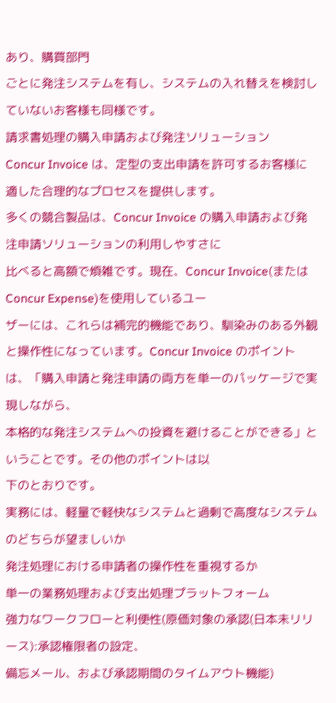あり、購買部門
ごとに発注システムを有し、システムの入れ替えを検討していないお客様も同様です。
請求書処理の購入申請および発注ソリューション
Concur Invoice は、定型の支出申請を許可するお客様に適した合理的なプロセスを提供します。
多くの競合製品は、Concur Invoice の購入申請および発注申請ソリューションの利用しやすさに
比べると高額で煩雑です。現在、Concur Invoice(または Concur Expense)を使用しているユー
ザーには、これらは補完的機能であり、馴染みのある外観と操作性になっています。Concur Invoice のポイントは、「購入申請と発注申請の両方を単一のパッケージで実現しながら、
本格的な発注システムへの投資を避けることができる」ということです。その他のポイントは以
下のとおりです。
実務には、軽量で軽快なシステムと過剰で高度なシステムのどちらが望ましいか
発注処理における申請者の操作性を重視するか
単一の業務処理および支出処理プラットフォーム
強力なワークフローと利便性(原価対象の承認(日本未リリース):承認権限者の設定、
備忘メール、および承認期間のタイムアウト機能)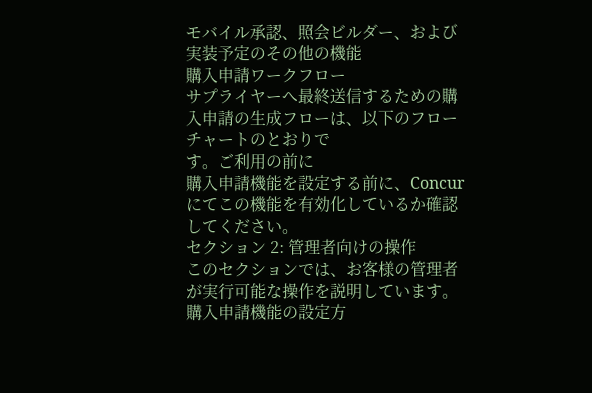モバイル承認、照会ビルダー、および実装予定のその他の機能
購入申請ワークフロー
サプライヤーへ最終送信するための購入申請の生成フローは、以下のフローチャートのとおりで
す。ご利用の前に
購入申請機能を設定する前に、Concur にてこの機能を有効化しているか確認してください。
セクション 2: 管理者向けの操作
このセクションでは、お客様の管理者が実行可能な操作を説明しています。
購入申請機能の設定方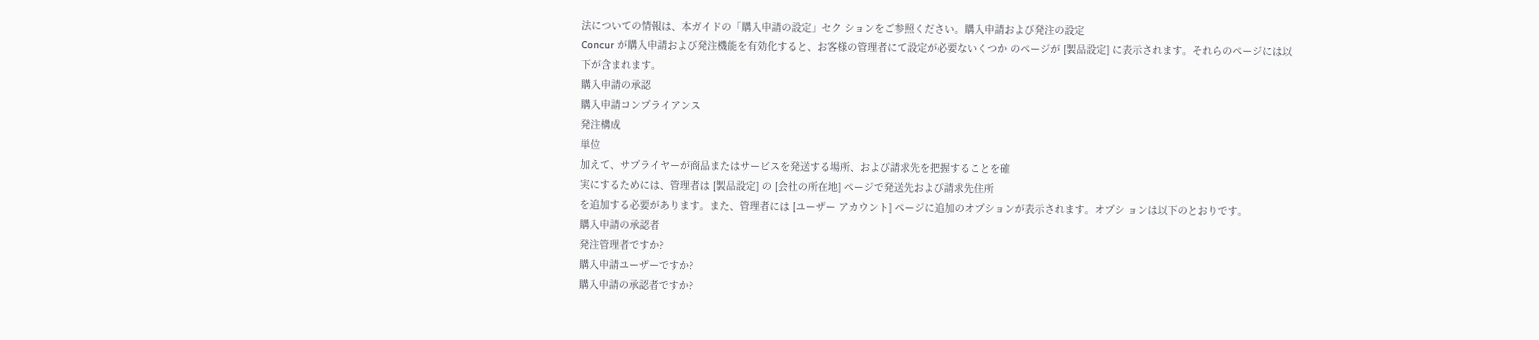法についての情報は、本ガイドの「購入申請の設定」セク ションをご参照ください。購入申請および発注の設定
Concur が購入申請および発注機能を有効化すると、お客様の管理者にて設定が必要ないくつか のページが [製品設定] に表示されます。それらのページには以下が含まれます。
購入申請の承認
購入申請コンプライアンス
発注構成
単位
加えて、サプライヤーが商品またはサービスを発送する場所、および請求先を把握することを確
実にするためには、管理者は [製品設定] の [会社の所在地] ページで発送先および請求先住所
を追加する必要があります。また、管理者には [ユーザー アカウント] ページに追加のオプションが表示されます。オプシ ョンは以下のとおりです。
購入申請の承認者
発注管理者ですか?
購入申請ユーザーですか?
購入申請の承認者ですか?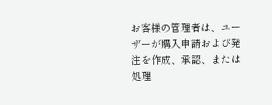お客様の管理者は、ユーザーが購入申請および発注を作成、承認、または処理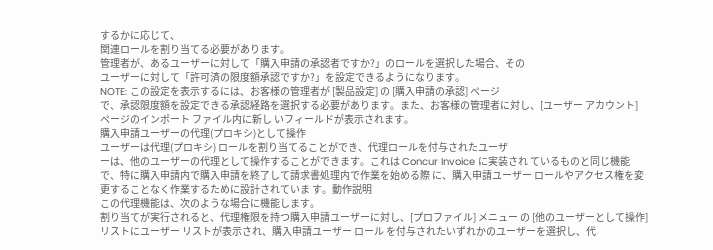するかに応じて、
関連ロールを割り当てる必要があります。
管理者が、あるユーザーに対して「購入申請の承認者ですか?」のロールを選択した場合、その
ユーザーに対して「許可済の限度額承認ですか?」を設定できるようになります。
NOTE: この設定を表示するには、お客様の管理者が [製品設定] の [購入申請の承認] ページ
で、承認限度額を設定できる承認経路を選択する必要があります。また、お客様の管理者に対し、[ユーザー アカウント] ページのインポート ファイル内に新し いフィールドが表示されます。
購入申請ユーザーの代理(プロキシ)として操作
ユーザーは代理(プロキシ) ロールを割り当てることができ、代理ロールを付与されたユーザ
ーは、他のユーザーの代理として操作することができます。これは Concur Invoice に実装され ているものと同じ機能で、特に購入申請内で購入申請を終了して請求書処理内で作業を始める際 に、購入申請ユーザー ロールやアクセス権を変更することなく作業するために設計されていま す。動作説明
この代理機能は、次のような場合に機能します。
割り当てが実行されると、代理権限を持つ購入申請ユーザーに対し、[プロファイル] メニュー の [他のユーザーとして操作] リストにユーザー リストが表示され、購入申請ユーザー ロール を付与されたいずれかのユーザーを選択し、代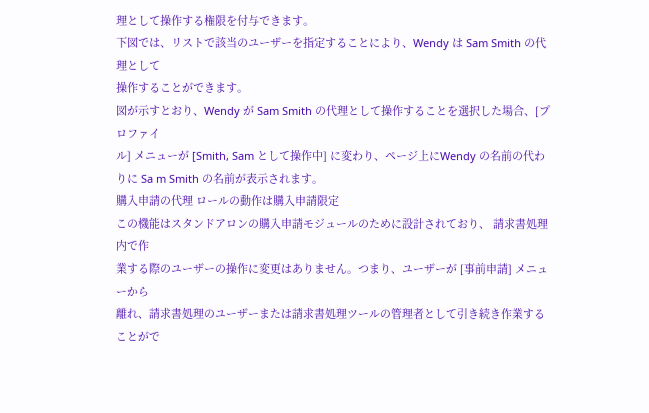理として操作する権限を付与できます。
下図では、リストで該当のユーザーを指定することにより、Wendy は Sam Smith の代理として
操作することができます。
図が示すとおり、Wendy が Sam Smith の代理として操作することを選択した場合、[プロファイ
ル] メニューが [Smith, Sam として操作中] に変わり、ページ上にWendy の名前の代わりに Sa m Smith の名前が表示されます。
購入申請の代理 ロールの動作は購入申請限定
この機能はスタンドアロンの購入申請モジュールのために設計されており、 請求書処理内で作
業する際のユーザーの操作に変更はありません。つまり、ユーザーが [事前申請] メニューから
離れ、請求書処理のユーザーまたは請求書処理ツールの管理者として引き続き作業することがで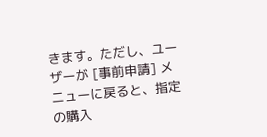きます。ただし、ユーザーが [事前申請] メニューに戻ると、指定の購入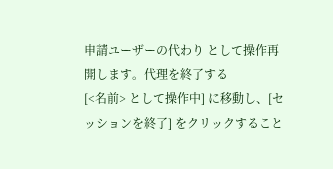申請ユーザーの代わり として操作再開します。代理を終了する
[<名前> として操作中] に移動し、[セッションを終了] をクリックすること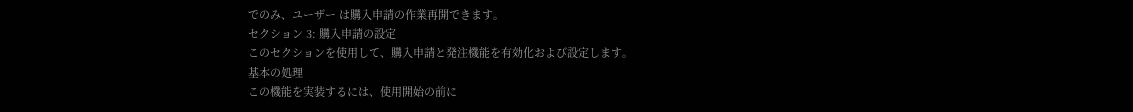でのみ、ユーザー は購入申請の作業再開できます。
セクション 3: 購入申請の設定
このセクションを使用して、購入申請と発注機能を有効化および設定します。
基本の処理
この機能を実装するには、使用開始の前に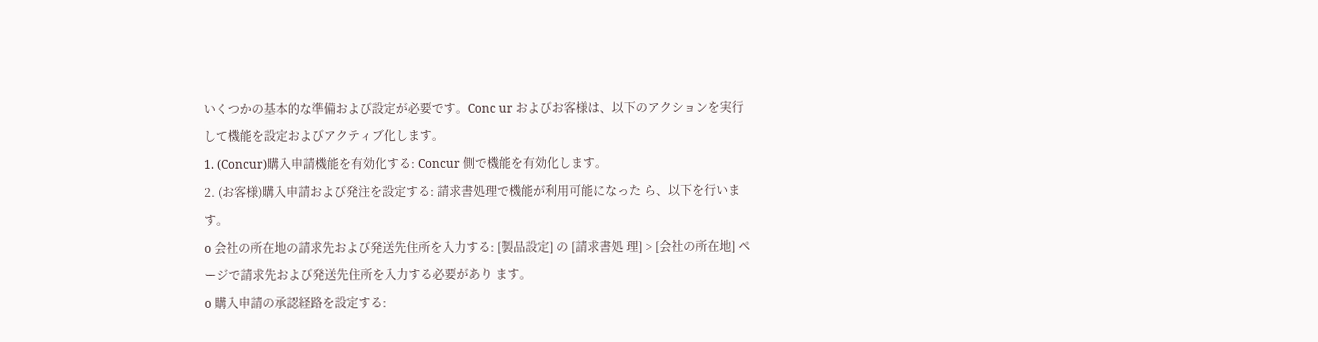いくつかの基本的な準備および設定が必要です。Conc ur およびお客様は、以下のアクションを実行して機能を設定およびアクティブ化します。
1. (Concur)購入申請機能を有効化する: Concur 側で機能を有効化します。
2. (お客様)購入申請および発注を設定する: 請求書処理で機能が利用可能になった ら、以下を行います。
o 会社の所在地の請求先および発送先住所を入力する: [製品設定] の [請求書処 理] > [会社の所在地] ページで請求先および発送先住所を入力する必要があり ます。
o 購入申請の承認経路を設定する: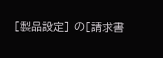[製品設定] の[請求書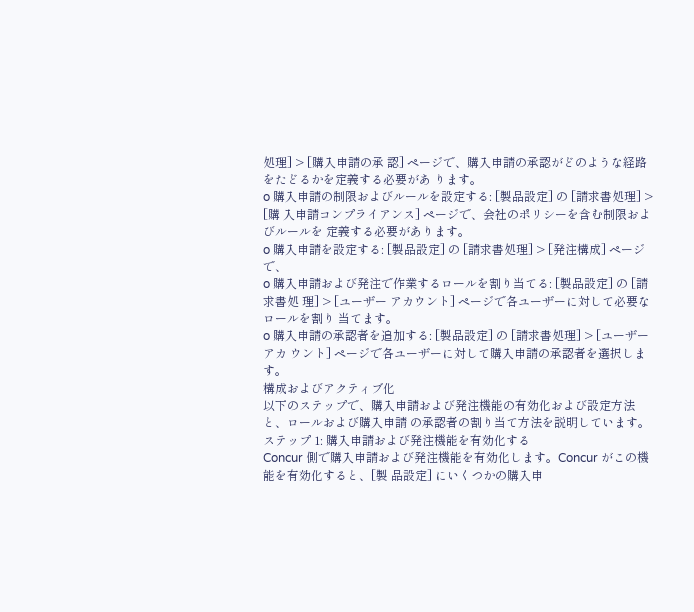処理] > [購入申請の承 認] ページで、購入申請の承認がどのような経路をたどるかを定義する必要があ ります。
o 購入申請の制限およびルールを設定する: [製品設定] の [請求書処理] > [購 入申請コンプライアンス] ページで、会社のポリシーを含む制限およびルールを 定義する必要があります。
o 購入申請を設定する: [製品設定] の [請求書処理] > [発注構成] ページで、
o 購入申請および発注で作業するロールを割り当てる: [製品設定] の [請求書処 理] > [ユーザー アカウント] ページで各ユーザーに対して必要なロールを割り 当てます。
o 購入申請の承認者を追加する: [製品設定] の [請求書処理] > [ユーザー アカ ウント] ページで各ユーザーに対して購入申請の承認者を選択します。
構成およびアクティブ化
以下のステップで、購入申請および発注機能の有効化および設定方法と、ロールおよび購入申請 の承認者の割り当て方法を説明しています。
ステップ 1: 購入申請および発注機能を有効化する
Concur 側で購入申請および発注機能を有効化します。Concur がこの機能を有効化すると、[製 品設定] にいくつかの購入申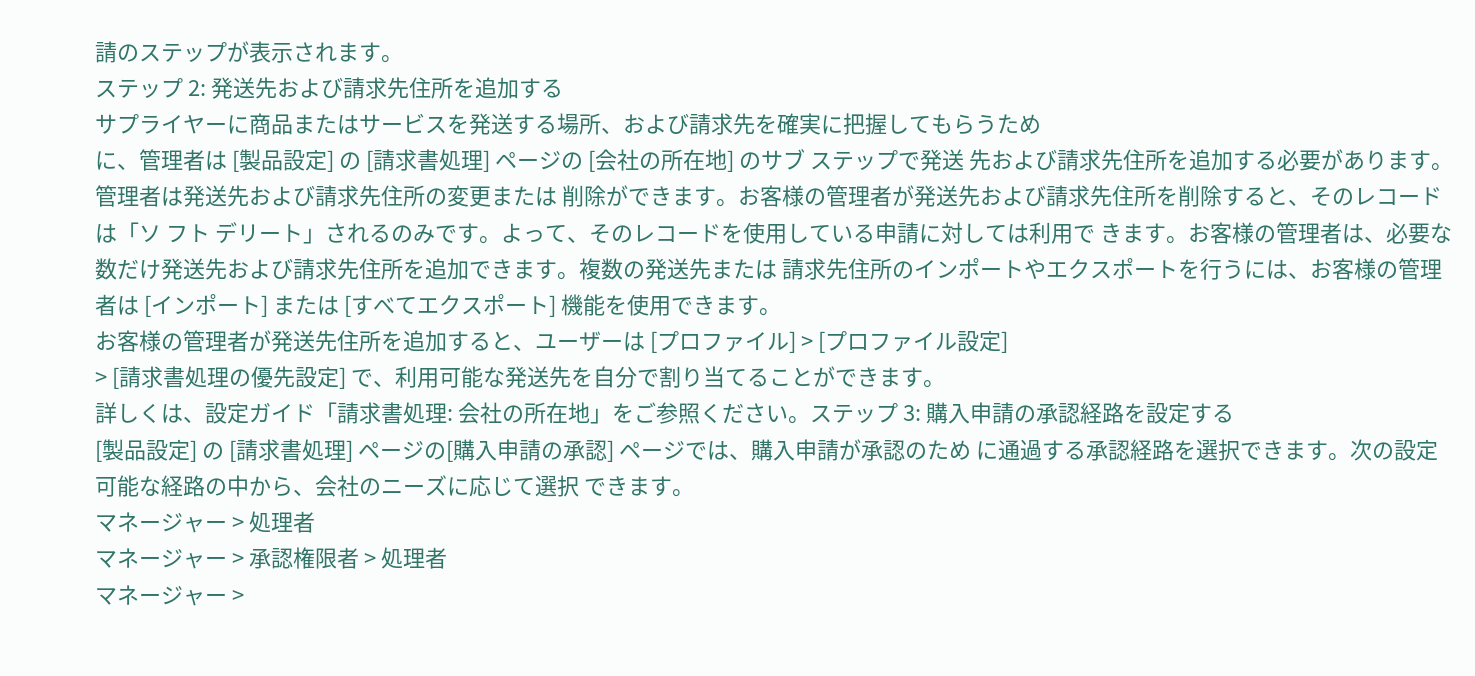請のステップが表示されます。
ステップ 2: 発送先および請求先住所を追加する
サプライヤーに商品またはサービスを発送する場所、および請求先を確実に把握してもらうため
に、管理者は [製品設定] の [請求書処理] ページの [会社の所在地] のサブ ステップで発送 先および請求先住所を追加する必要があります。管理者は発送先および請求先住所の変更または 削除ができます。お客様の管理者が発送先および請求先住所を削除すると、そのレコードは「ソ フト デリート」されるのみです。よって、そのレコードを使用している申請に対しては利用で きます。お客様の管理者は、必要な数だけ発送先および請求先住所を追加できます。複数の発送先または 請求先住所のインポートやエクスポートを行うには、お客様の管理者は [インポート] または [すべてエクスポート] 機能を使用できます。
お客様の管理者が発送先住所を追加すると、ユーザーは [プロファイル] > [プロファイル設定]
> [請求書処理の優先設定] で、利用可能な発送先を自分で割り当てることができます。
詳しくは、設定ガイド「請求書処理: 会社の所在地」をご参照ください。ステップ 3: 購入申請の承認経路を設定する
[製品設定] の [請求書処理] ページの[購入申請の承認] ページでは、購入申請が承認のため に通過する承認経路を選択できます。次の設定可能な経路の中から、会社のニーズに応じて選択 できます。
マネージャー > 処理者
マネージャー > 承認権限者 > 処理者
マネージャー >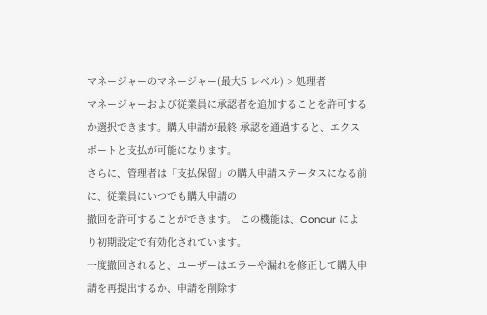マネージャーのマネージャー(最大5 レベル) > 処理者
マネージャーおよび従業員に承認者を追加することを許可するか選択できます。購入申請が最終 承認を通過すると、エクスポートと支払が可能になります。
さらに、管理者は「支払保留」の購入申請ステータスになる前に、従業員にいつでも購入申請の
撤回を許可することができます。 この機能は、Concur により初期設定で有効化されています。
一度撤回されると、ユーザーはエラーや漏れを修正して購入申請を再提出するか、申請を削除す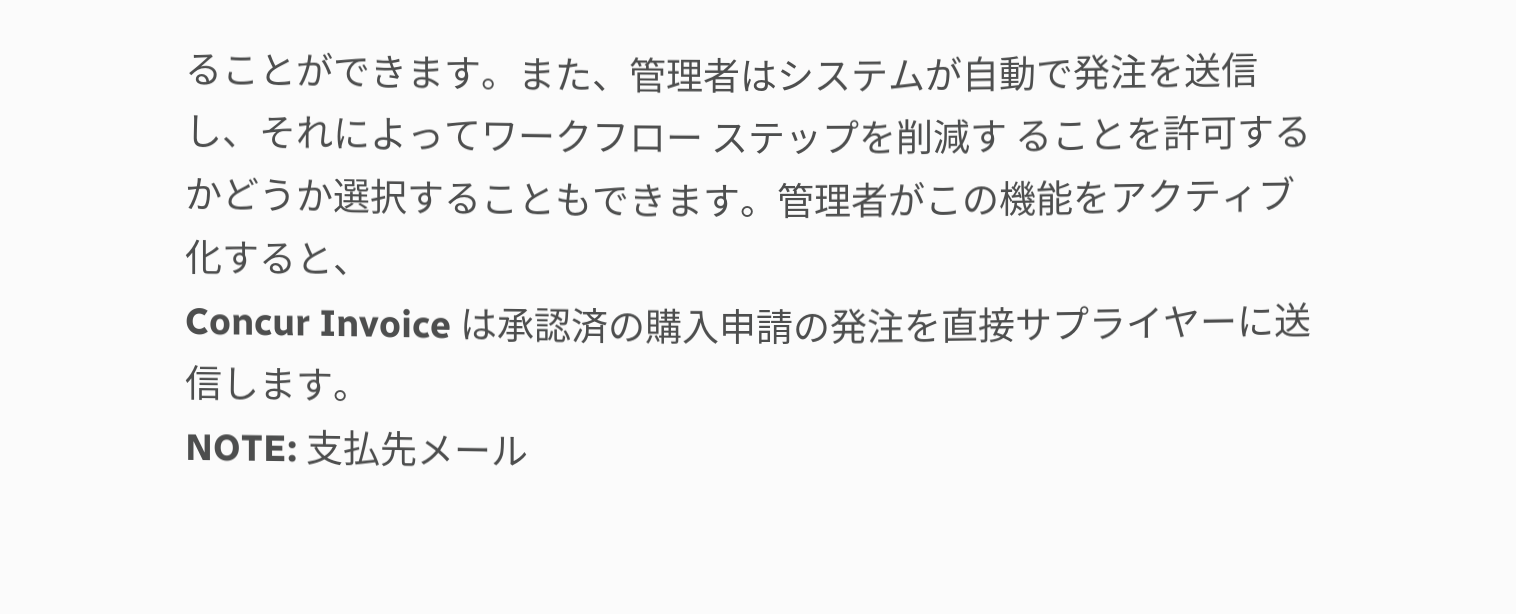ることができます。また、管理者はシステムが自動で発注を送信し、それによってワークフロー ステップを削減す ることを許可するかどうか選択することもできます。管理者がこの機能をアクティブ化すると、
Concur Invoice は承認済の購入申請の発注を直接サプライヤーに送信します。
NOTE: 支払先メール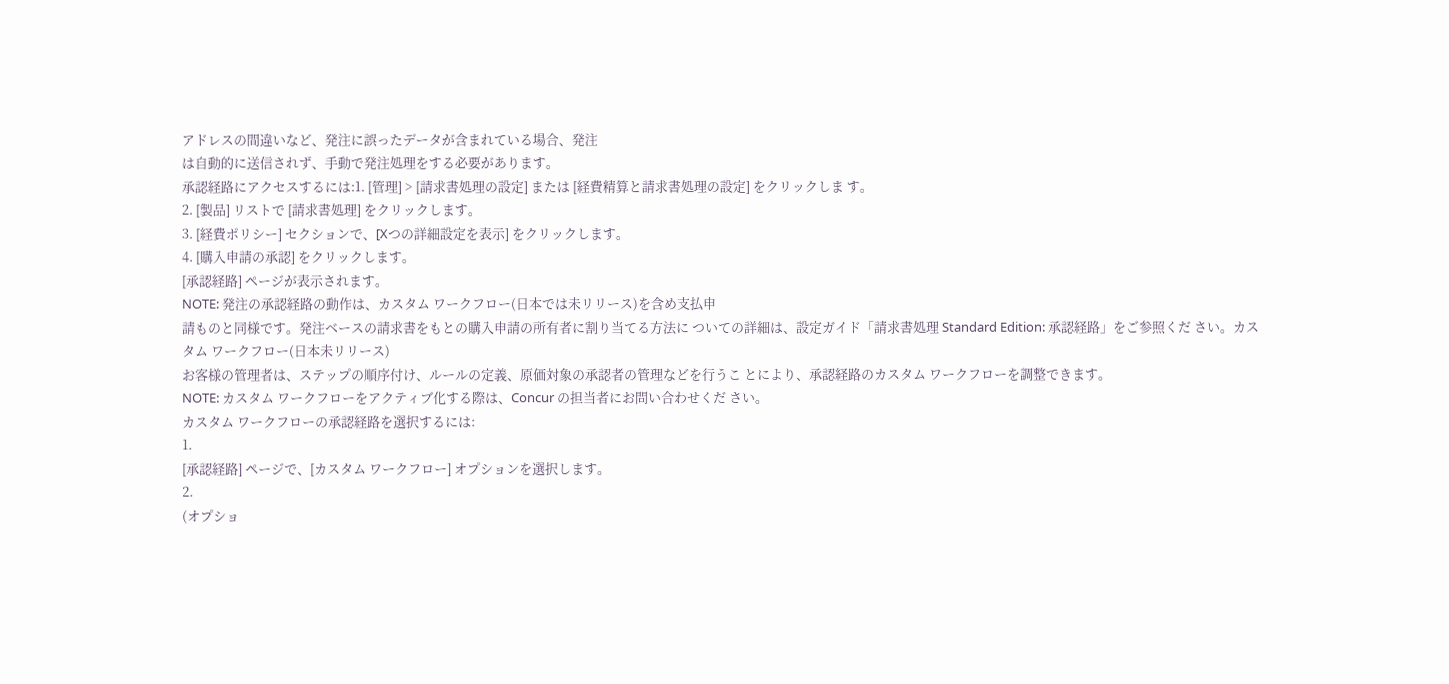アドレスの間違いなど、発注に誤ったデータが含まれている場合、発注
は自動的に送信されず、手動で発注処理をする必要があります。
承認経路にアクセスするには:1. [管理] > [請求書処理の設定] または [経費精算と請求書処理の設定] をクリックしま す。
2. [製品] リストで [請求書処理] をクリックします。
3. [経費ポリシー] セクションで、[Xつの詳細設定を表示] をクリックします。
4. [購入申請の承認] をクリックします。
[承認経路] ページが表示されます。
NOTE: 発注の承認経路の動作は、カスタム ワークフロー(日本では未リリース)を含め支払申
請ものと同様です。発注ベースの請求書をもとの購入申請の所有者に割り当てる方法に ついての詳細は、設定ガイド「請求書処理 Standard Edition: 承認経路」をご参照くだ さい。カスタム ワークフロー(日本未リリース)
お客様の管理者は、ステップの順序付け、ルールの定義、原価対象の承認者の管理などを行うこ とにより、承認経路のカスタム ワークフローを調整できます。
NOTE: カスタム ワークフローをアクティブ化する際は、Concur の担当者にお問い合わせくだ さい。
カスタム ワークフローの承認経路を選択するには:
1.
[承認経路] ページで、[カスタム ワークフロー] オプションを選択します。
2.
(オプショ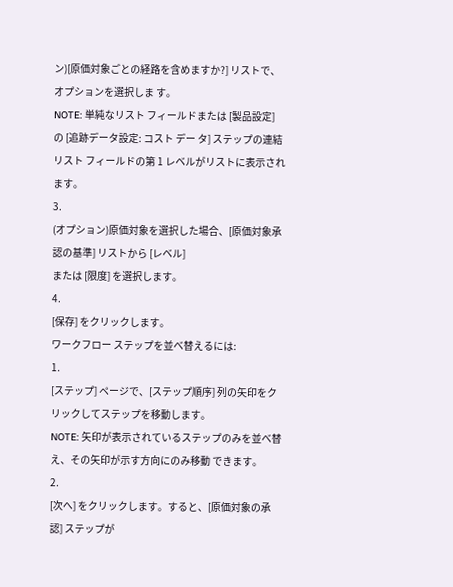ン)[原価対象ごとの経路を含めますか?] リストで、オプションを選択しま す。
NOTE: 単純なリスト フィールドまたは [製品設定] の [追跡データ設定: コスト デー タ] ステップの連結リスト フィールドの第 1 レベルがリストに表示されます。
3.
(オプション)原価対象を選択した場合、[原価対象承認の基準] リストから [レベル]
または [限度] を選択します。
4.
[保存] をクリックします。
ワークフロー ステップを並べ替えるには:
1.
[ステップ] ページで、[ステップ順序] 列の矢印をクリックしてステップを移動します。
NOTE: 矢印が表示されているステップのみを並べ替え、その矢印が示す方向にのみ移動 できます。
2.
[次へ] をクリックします。すると、[原価対象の承認] ステップが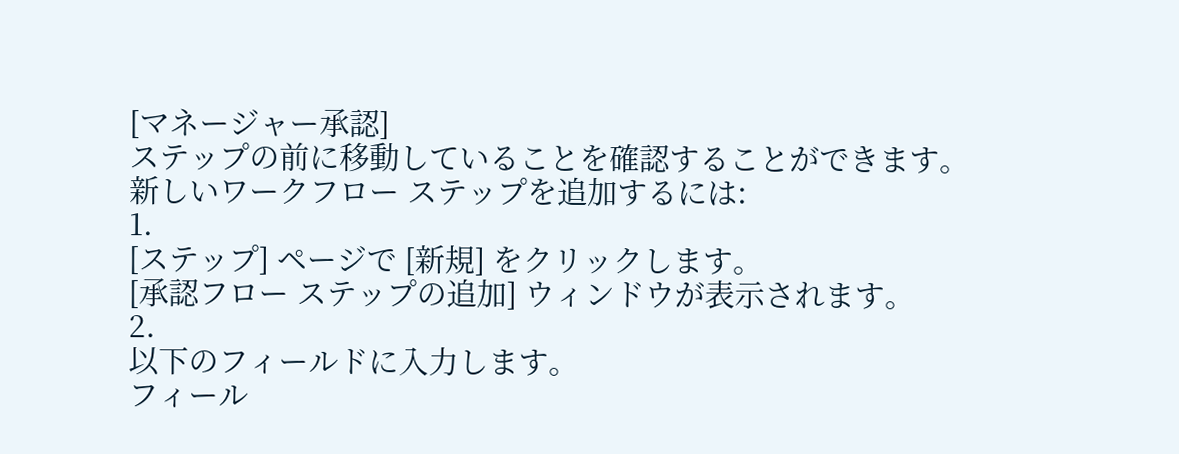[マネージャー承認]
ステップの前に移動していることを確認することができます。
新しいワークフロー ステップを追加するには:
1.
[ステップ] ページで [新規] をクリックします。
[承認フロー ステップの追加] ウィンドウが表示されます。
2.
以下のフィールドに入力します。
フィール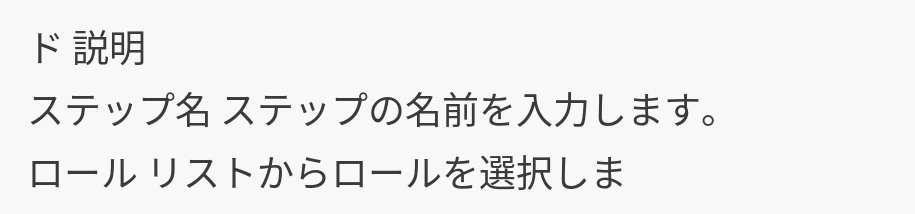ド 説明
ステップ名 ステップの名前を入力します。
ロール リストからロールを選択しま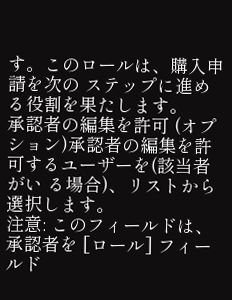す。このロールは、購入申請を次の ステップに進める役割を果たします。
承認者の編集を許可 (オプション)承認者の編集を許可するユーザーを(該当者がい る場合)、リストから選択します。
注意: このフィールドは、承認者を [ロール] フィールド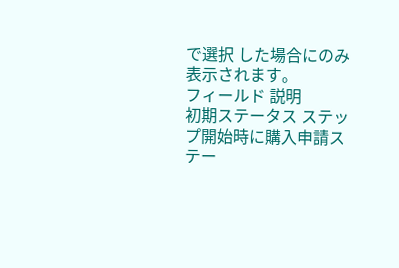で選択 した場合にのみ表示されます。
フィールド 説明
初期ステータス ステップ開始時に購入申請ステー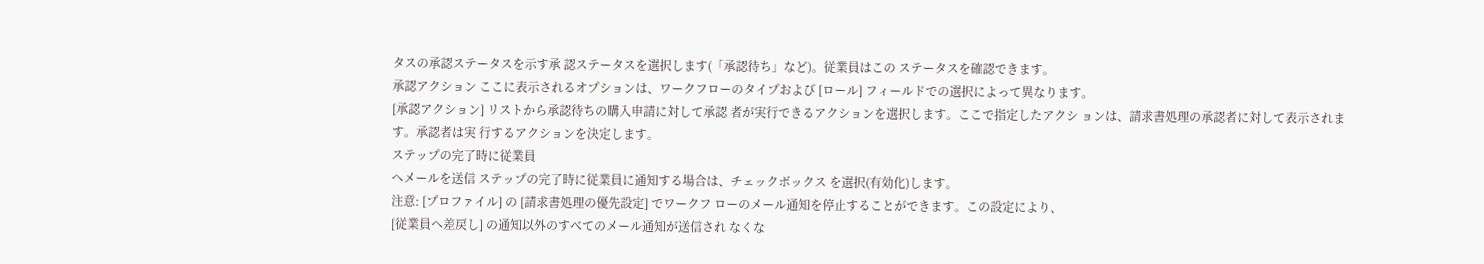タスの承認ステータスを示す承 認ステータスを選択します(「承認待ち」など)。従業員はこの ステータスを確認できます。
承認アクション ここに表示されるオプションは、ワークフローのタイプおよび [ロール] フィールドでの選択によって異なります。
[承認アクション] リストから承認待ちの購入申請に対して承認 者が実行できるアクションを選択します。ここで指定したアクシ ョンは、請求書処理の承認者に対して表示されます。承認者は実 行するアクションを決定します。
ステップの完了時に従業員
へメールを送信 ステップの完了時に従業員に通知する場合は、チェックボックス を選択(有効化)します。
注意: [プロファイル] の [請求書処理の優先設定] でワークフ ローのメール通知を停止することができます。この設定により、
[従業員へ差戻し] の通知以外のすべてのメール通知が送信され なくな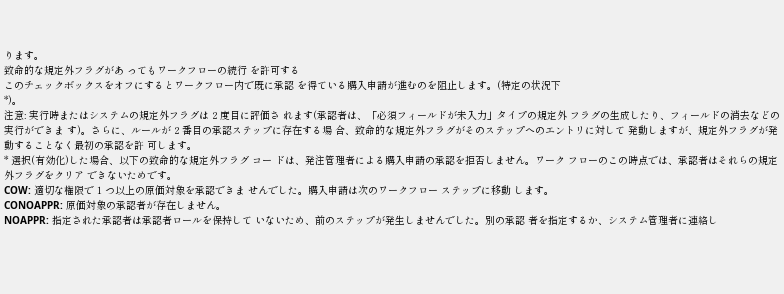ります。
致命的な規定外フラグがあ ってもワークフローの続行 を許可する
このチェックボックスをオフにするとワークフロー内で既に承認 を得ている購入申請が進むのを阻止します。(特定の状況下
*)。
注意: 実行時またはシステムの規定外フラグは 2 度目に評価さ れます(承認者は、「必須フィールドが未入力」タイプの規定外 フラグの生成したり、フィールドの消去などの実行ができま す)。さらに、ルールが 2 番目の承認ステップに存在する場 合、致命的な規定外フラグがそのステップへのエントリに対して 発動しますが、規定外フラグが発動することなく最初の承認を許 可します。
* 選択(有効化)した場合、以下の致命的な規定外フラグ コー ドは、発注管理者による購入申請の承認を拒否しません。ワーク フローのこの時点では、承認者はそれらの規定外フラグをクリア できないためです。
COW: 適切な権限で 1 つ以上の原価対象を承認できま せんでした。購入申請は次のワークフロー ステップに移動 します。
CONOAPPR: 原価対象の承認者が存在しません。
NOAPPR: 指定された承認者は承認者ロールを保持して いないため、前のステップが発生しませんでした。別の承認 者を指定するか、システム管理者に連絡し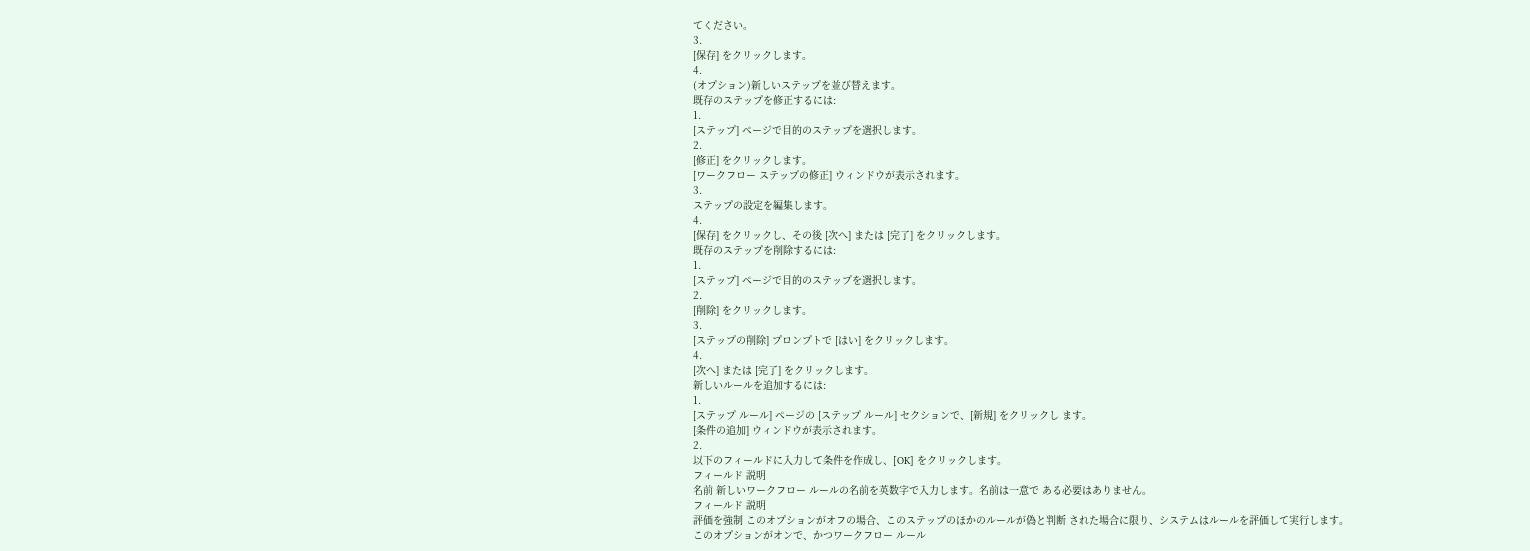てください。
3.
[保存] をクリックします。
4.
(オプション)新しいステップを並び替えます。
既存のステップを修正するには:
1.
[ステップ] ページで目的のステップを選択します。
2.
[修正] をクリックします。
[ワークフロー ステップの修正] ウィンドウが表示されます。
3.
ステップの設定を編集します。
4.
[保存] をクリックし、その後 [次へ] または [完了] をクリックします。
既存のステップを削除するには:
1.
[ステップ] ページで目的のステップを選択します。
2.
[削除] をクリックします。
3.
[ステップの削除] プロンプトで [はい] をクリックします。
4.
[次へ] または [完了] をクリックします。
新しいルールを追加するには:
1.
[ステップ ルール] ページの [ステップ ルール] セクションで、[新規] をクリックし ます。
[条件の追加] ウィンドウが表示されます。
2.
以下のフィールドに入力して条件を作成し、[OK] をクリックします。
フィールド 説明
名前 新しいワークフロー ルールの名前を英数字で入力します。名前は一意で ある必要はありません。
フィールド 説明
評価を強制 このオプションがオフの場合、このステップのほかのルールが偽と判断 された場合に限り、システムはルールを評価して実行します。
このオプションがオンで、かつワークフロー ルール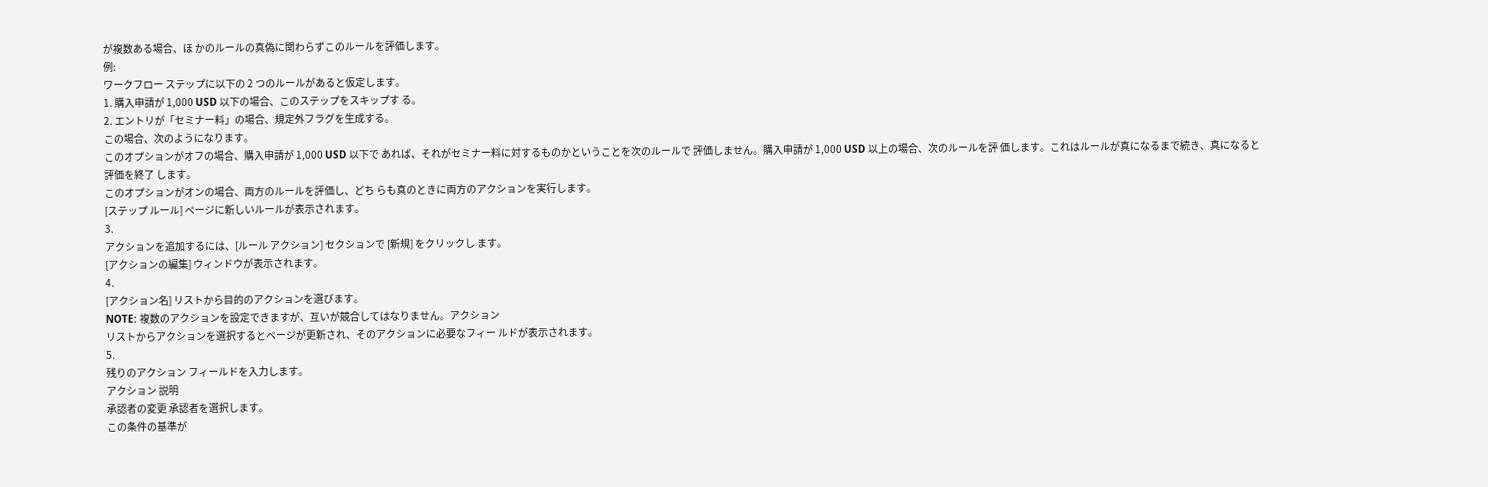が複数ある場合、ほ かのルールの真偽に関わらずこのルールを評価します。
例:
ワークフロー ステップに以下の 2 つのルールがあると仮定します。
1. 購入申請が 1,000 USD 以下の場合、このステップをスキップす る。
2. エントリが「セミナー料」の場合、規定外フラグを生成する。
この場合、次のようになります。
このオプションがオフの場合、購入申請が 1,000 USD 以下で あれば、それがセミナー料に対するものかということを次のルールで 評価しません。購入申請が 1,000 USD 以上の場合、次のルールを評 価します。これはルールが真になるまで続き、真になると評価を終了 します。
このオプションがオンの場合、両方のルールを評価し、どち らも真のときに両方のアクションを実行します。
[ステップ ルール] ページに新しいルールが表示されます。
3.
アクションを追加するには、[ルール アクション] セクションで [新規] をクリックし ます。
[アクションの編集] ウィンドウが表示されます。
4.
[アクション名] リストから目的のアクションを選びます。
NOTE: 複数のアクションを設定できますが、互いが競合してはなりません。アクション
リストからアクションを選択するとページが更新され、そのアクションに必要なフィー ルドが表示されます。
5.
残りのアクション フィールドを入力します。
アクション 説明
承認者の変更 承認者を選択します。
この条件の基準が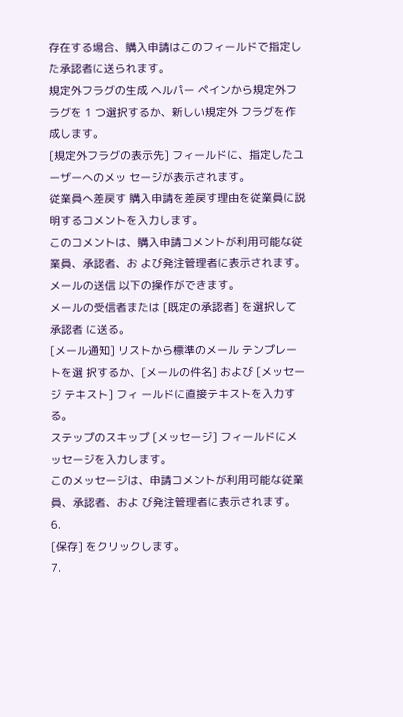存在する場合、購入申請はこのフィールドで指定し た承認者に送られます。
規定外フラグの生成 ヘルパー ペインから規定外フラグを 1 つ選択するか、新しい規定外 フラグを作成します。
[規定外フラグの表示先] フィールドに、指定したユーザーへのメッ セージが表示されます。
従業員へ差戻す 購入申請を差戻す理由を従業員に説明するコメントを入力します。
このコメントは、購入申請コメントが利用可能な従業員、承認者、お よび発注管理者に表示されます。
メールの送信 以下の操作ができます。
メールの受信者または [既定の承認者] を選択して承認者 に送る。
[メール通知] リストから標準のメール テンプレートを選 択するか、[メールの件名] および [メッセージ テキスト] フィ ールドに直接テキストを入力する。
ステップのスキップ [メッセージ] フィールドにメッセージを入力します。
このメッセージは、申請コメントが利用可能な従業員、承認者、およ び発注管理者に表示されます。
6.
[保存] をクリックします。
7.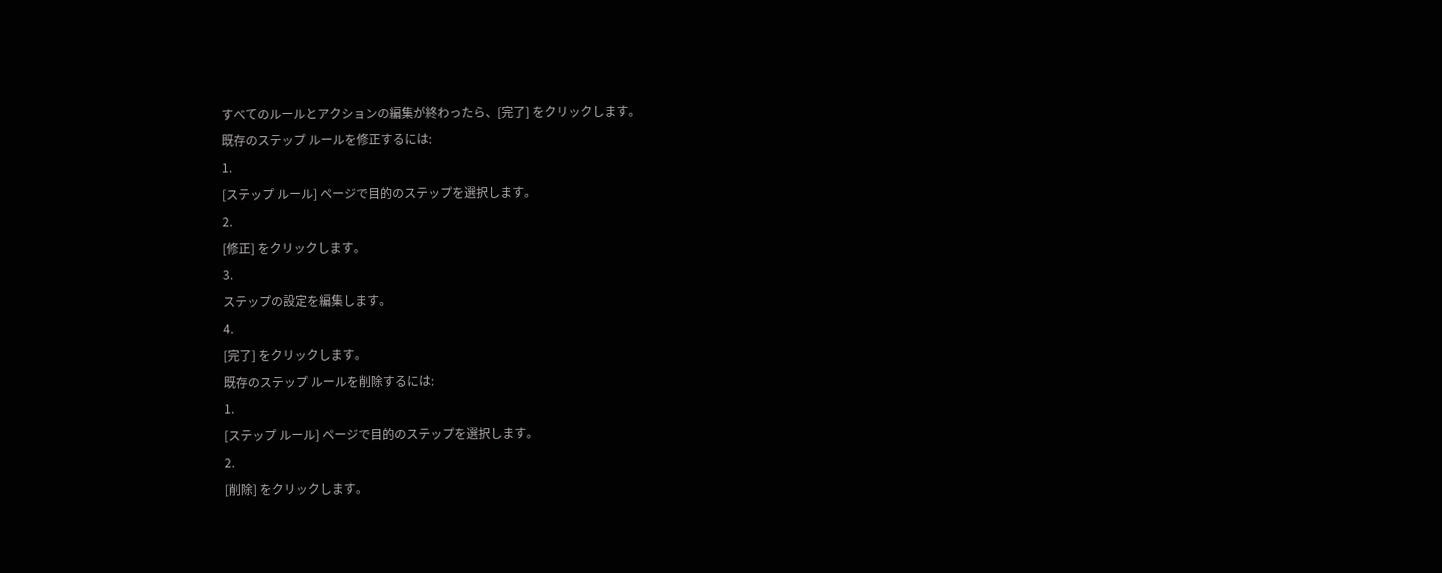すべてのルールとアクションの編集が終わったら、[完了] をクリックします。
既存のステップ ルールを修正するには:
1.
[ステップ ルール] ページで目的のステップを選択します。
2.
[修正] をクリックします。
3.
ステップの設定を編集します。
4.
[完了] をクリックします。
既存のステップ ルールを削除するには:
1.
[ステップ ルール] ページで目的のステップを選択します。
2.
[削除] をクリックします。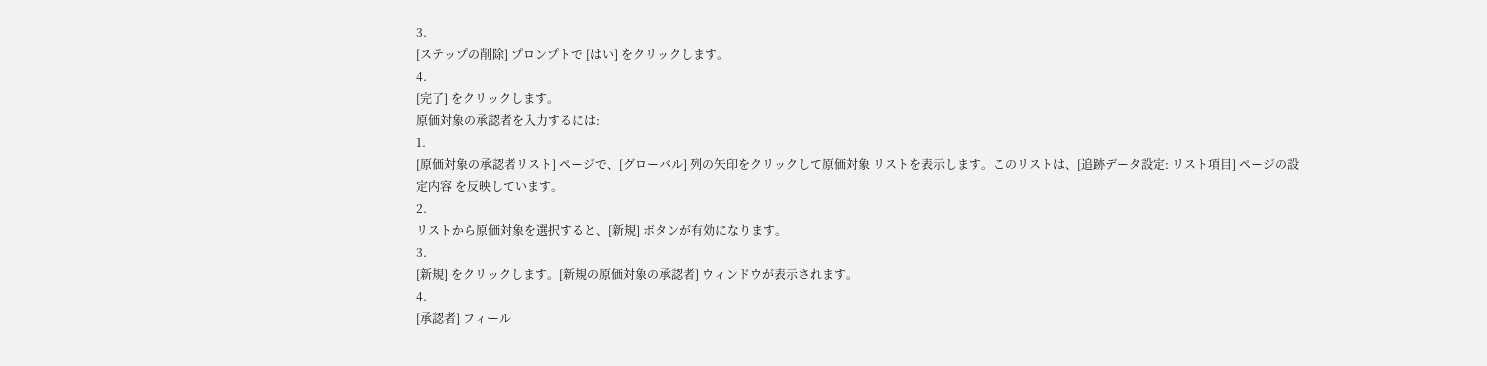3.
[ステップの削除] プロンプトで [はい] をクリックします。
4.
[完了] をクリックします。
原価対象の承認者を入力するには:
1.
[原価対象の承認者リスト] ページで、[グローバル] 列の矢印をクリックして原価対象 リストを表示します。このリストは、[追跡データ設定: リスト項目] ページの設定内容 を反映しています。
2.
リストから原価対象を選択すると、[新規] ボタンが有効になります。
3.
[新規] をクリックします。[新規の原価対象の承認者] ウィンドウが表示されます。
4.
[承認者] フィール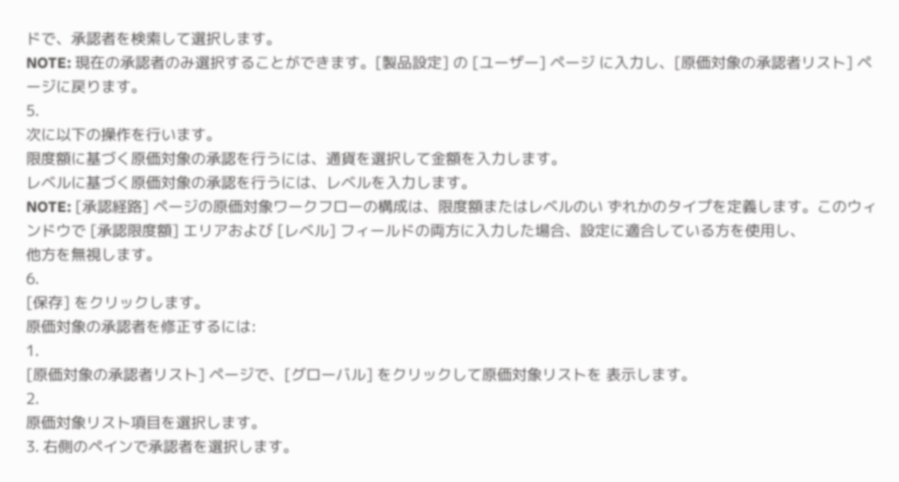ドで、承認者を検索して選択します。
NOTE: 現在の承認者のみ選択することができます。[製品設定] の [ユーザー] ページ に入力し、[原価対象の承認者リスト] ページに戻ります。
5.
次に以下の操作を行います。
限度額に基づく原価対象の承認を行うには、通貨を選択して金額を入力します。
レベルに基づく原価対象の承認を行うには、レベルを入力します。
NOTE: [承認経路] ページの原価対象ワークフローの構成は、限度額またはレベルのい ずれかのタイプを定義します。このウィンドウで [承認限度額] エリアおよび [レベル] フィールドの両方に入力した場合、設定に適合している方を使用し、
他方を無視します。
6.
[保存] をクリックします。
原価対象の承認者を修正するには:
1.
[原価対象の承認者リスト] ページで、[グローバル] をクリックして原価対象リストを 表示します。
2.
原価対象リスト項目を選択します。
3. 右側のペインで承認者を選択します。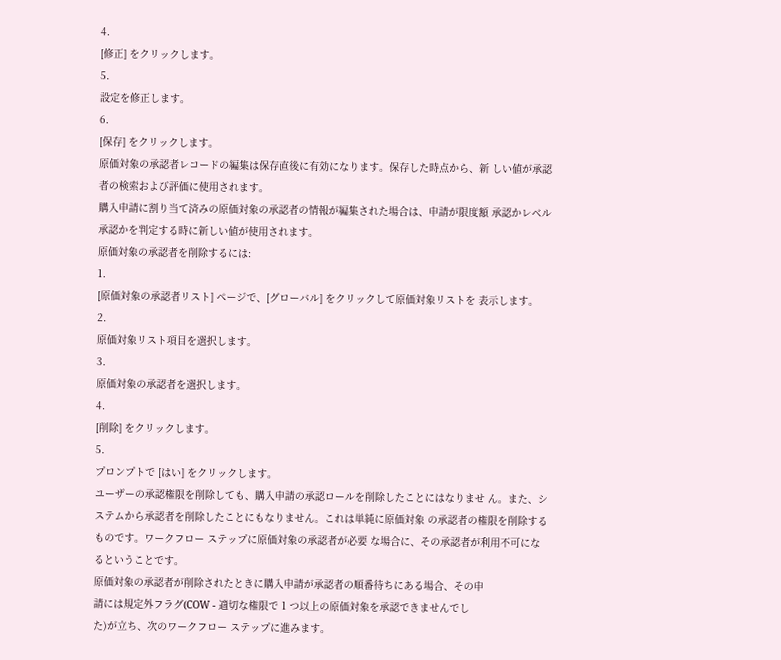4.
[修正] をクリックします。
5.
設定を修正します。
6.
[保存] をクリックします。
原価対象の承認者レコードの編集は保存直後に有効になります。保存した時点から、新 しい値が承認者の検索および評価に使用されます。
購入申請に割り当て済みの原価対象の承認者の情報が編集された場合は、申請が限度額 承認かレベル承認かを判定する時に新しい値が使用されます。
原価対象の承認者を削除するには:
1.
[原価対象の承認者リスト] ページで、[グローバル] をクリックして原価対象リストを 表示します。
2.
原価対象リスト項目を選択します。
3.
原価対象の承認者を選択します。
4.
[削除] をクリックします。
5.
プロンプトで [はい] をクリックします。
ユーザーの承認権限を削除しても、購入申請の承認ロールを削除したことにはなりませ ん。また、システムから承認者を削除したことにもなりません。これは単純に原価対象 の承認者の権限を削除するものです。ワークフロー ステップに原価対象の承認者が必要 な場合に、その承認者が利用不可になるということです。
原価対象の承認者が削除されたときに購入申請が承認者の順番待ちにある場合、その申
請には規定外フラグ(COW - 適切な権限で 1 つ以上の原価対象を承認できませんでし
た)が立ち、次のワークフロー ステップに進みます。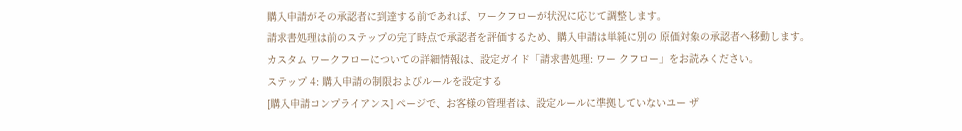購入申請がその承認者に到達する前であれば、ワークフローが状況に応じて調整します。
請求書処理は前のステップの完了時点で承認者を評価するため、購入申請は単純に別の 原価対象の承認者へ移動します。
カスタム ワークフローについての詳細情報は、設定ガイド「請求書処理: ワー クフロー」をお読みください。
ステップ 4: 購入申請の制限およびルールを設定する
[購入申請コンプライアンス] ページで、お客様の管理者は、設定ルールに準拠していないユー ザ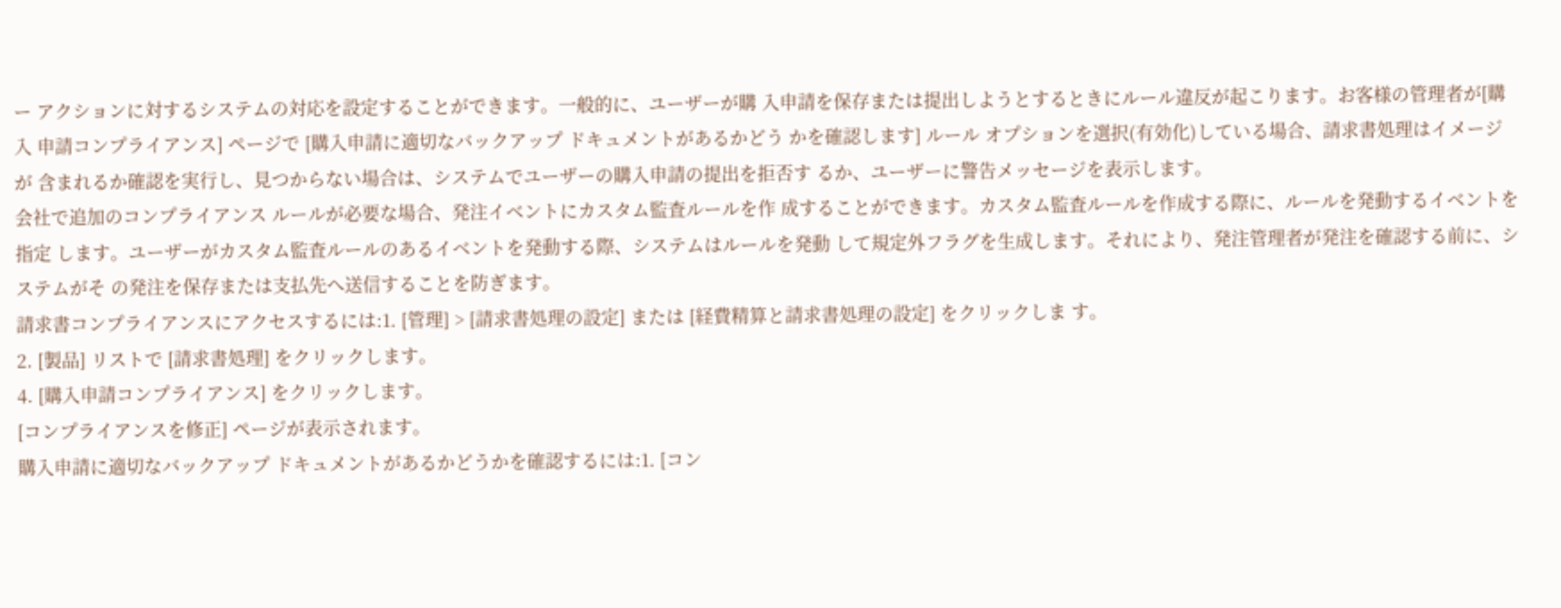ー アクションに対するシステムの対応を設定することができます。一般的に、ユーザーが購 入申請を保存または提出しようとするときにルール違反が起こります。お客様の管理者が[購入 申請コンプライアンス] ページで [購入申請に適切なバックアップ ドキュメントがあるかどう かを確認します] ルール オプションを選択(有効化)している場合、請求書処理はイメージが 含まれるか確認を実行し、見つからない場合は、システムでユーザーの購入申請の提出を拒否す るか、ユーザーに警告メッセージを表示します。
会社で追加のコンプライアンス ルールが必要な場合、発注イベントにカスタム監査ルールを作 成することができます。カスタム監査ルールを作成する際に、ルールを発動するイベントを指定 します。ユーザーがカスタム監査ルールのあるイベントを発動する際、システムはルールを発動 して規定外フラグを生成します。それにより、発注管理者が発注を確認する前に、システムがそ の発注を保存または支払先へ送信することを防ぎます。
請求書コンプライアンスにアクセスするには:1. [管理] > [請求書処理の設定] または [経費精算と請求書処理の設定] をクリックしま す。
2. [製品] リストで [請求書処理] をクリックします。
4. [購入申請コンプライアンス] をクリックします。
[コンプライアンスを修正] ページが表示されます。
購入申請に適切なバックアップ ドキュメントがあるかどうかを確認するには:1. [コン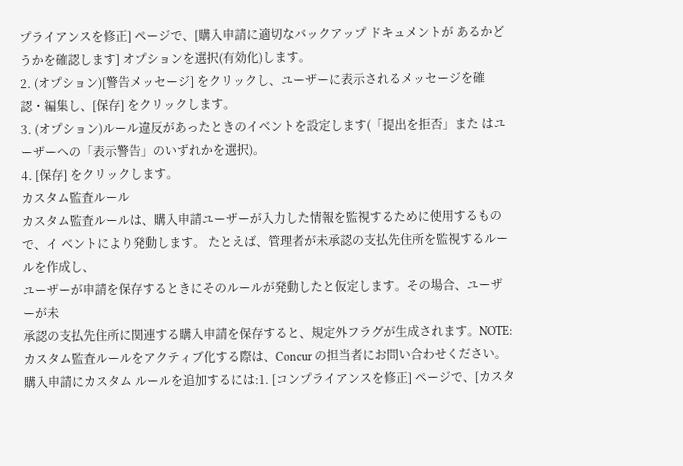プライアンスを修正] ページで、[購入申請に適切なバックアップ ドキュメントが あるかどうかを確認します] オプションを選択(有効化)します。
2. (オプション)[警告メッセージ] をクリックし、ユーザーに表示されるメッセージを確 認・編集し、[保存] をクリックします。
3. (オプション)ルール違反があったときのイベントを設定します(「提出を拒否」また はユーザーへの「表示警告」のいずれかを選択)。
4. [保存] をクリックします。
カスタム監査ルール
カスタム監査ルールは、購入申請ユーザーが入力した情報を監視するために使用するもので、イ ベントにより発動します。 たとえば、管理者が未承認の支払先住所を監視するルールを作成し、
ユーザーが申請を保存するときにそのルールが発動したと仮定します。その場合、ユーザーが未
承認の支払先住所に関連する購入申請を保存すると、規定外フラグが生成されます。NOTE: カスタム監査ルールをアクティブ化する際は、Concur の担当者にお問い合わせください。
購入申請にカスタム ルールを追加するには:1. [コンプライアンスを修正] ページで、[カスタ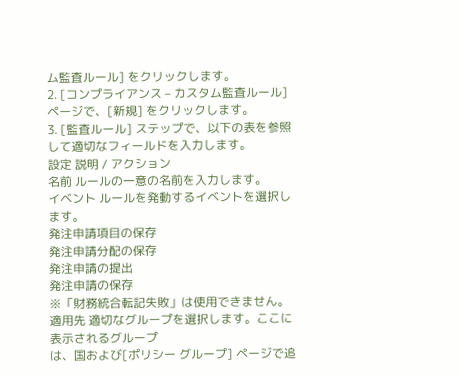ム監査ルール] をクリックします。
2. [コンプライアンス – カスタム監査ルール] ページで、[新規] をクリックします。
3. [監査ルール] ステップで、以下の表を参照して適切なフィールドを入力します。
設定 説明 / アクション
名前 ルールの一意の名前を入力します。
イベント ルールを発動するイベントを選択します。
発注申請項目の保存
発注申請分配の保存
発注申請の提出
発注申請の保存
※「財務統合転記失敗」は使用できません。
適用先 適切なグループを選択します。ここに表示されるグループ
は、国および[ポリシー グループ] ページで追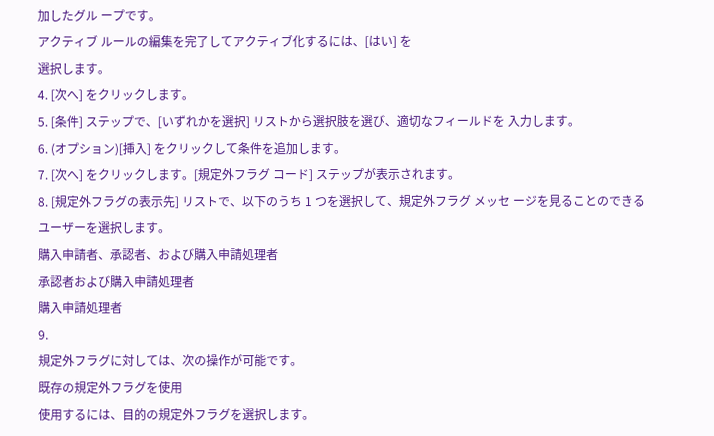加したグル ープです。
アクティブ ルールの編集を完了してアクティブ化するには、[はい] を
選択します。
4. [次へ] をクリックします。
5. [条件] ステップで、[いずれかを選択] リストから選択肢を選び、適切なフィールドを 入力します。
6. (オプション)[挿入] をクリックして条件を追加します。
7. [次へ] をクリックします。[規定外フラグ コード] ステップが表示されます。
8. [規定外フラグの表示先] リストで、以下のうち 1 つを選択して、規定外フラグ メッセ ージを見ることのできるユーザーを選択します。
購入申請者、承認者、および購入申請処理者
承認者および購入申請処理者
購入申請処理者
9.
規定外フラグに対しては、次の操作が可能です。
既存の規定外フラグを使用
使用するには、目的の規定外フラグを選択します。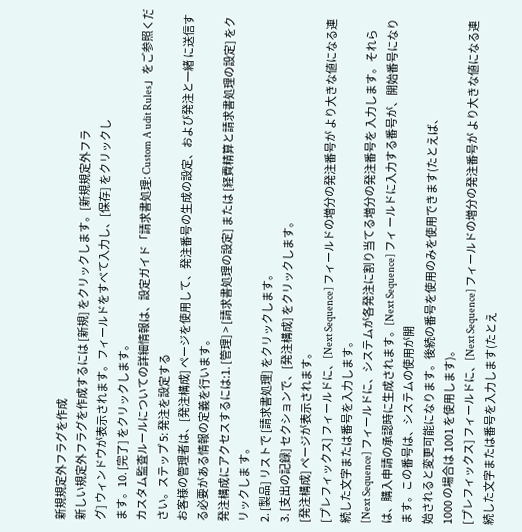新規規定外フラグを作成
新しい規定外フラグを作成するには [新規] をクリックします。[新規規定外フラ
グ] ウィンドウが表示されます。フィールドをすべて入力し、[保存] をクリックし
ます。10. [完了] をクリックします。
カスタム監査ルールについての詳細情報は、設定ガイド「請求書処理: Custom A udit Rules」をご参照ください。ステップ 5: 発注を設定する
お客様の管理者は、[発注構成] ページを使用して、発注番号の生成の設定、および発注と一緒 に送信する必要がある情報の定義を行います。
発注構成にアクセスするには:1. [管理] > [請求書処理の設定] または [経費精算と請求書処理の設定] をクリックしま す。
2. [製品] リストで [請求書処理] をクリックします。
3. [支出の記録] セクションで、[発注構成] をクリックします。
[発注構成] ページが表示されます。
[プレフィックス] フィールドに、[Next Sequence] フィールドの増分の発注番号が より大きな値になる連続した文字または番号を入力します。
[Next Sequence] フィールドに、システムが各発注に割り当てる増分の発注番号を 入力します。それらは、購入申請の承認時に生成されます。[Next Sequence] フィ ールドに入力する番号が、開始番号になります。この番号は、システムの使用が開
始されると変更可能になります。後続の番号を使用のみを使用できます(たとえば、
1000 の場合は 1001 を使用します)。
[プレフィックス] フィールドに、[Next Sequence] フィールドの増分の発注番号が より大きな値になる連続した文字または番号を入力します(たとえ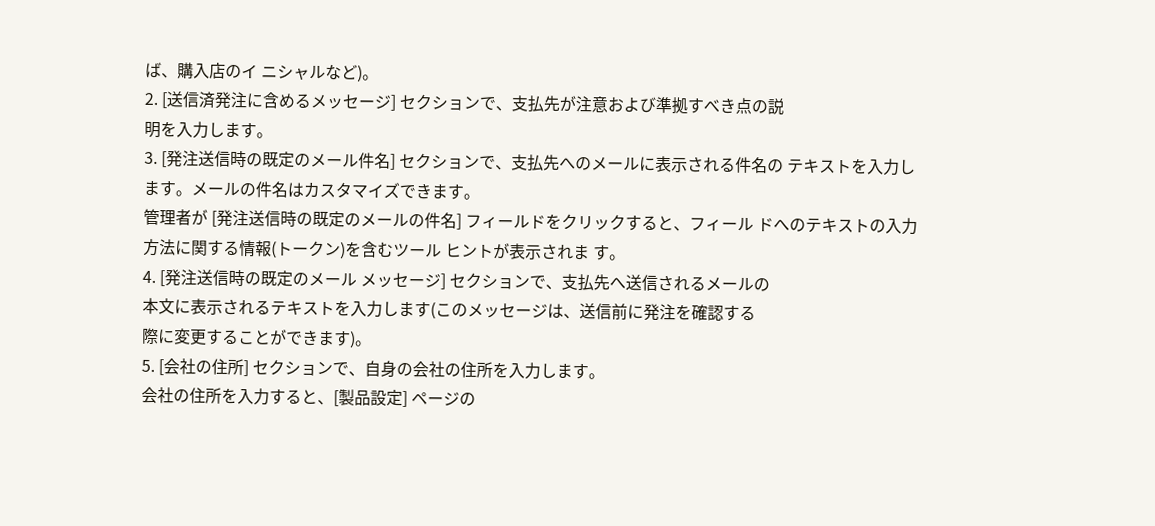ば、購入店のイ ニシャルなど)。
2. [送信済発注に含めるメッセージ] セクションで、支払先が注意および準拠すべき点の説
明を入力します。
3. [発注送信時の既定のメール件名] セクションで、支払先へのメールに表示される件名の テキストを入力します。メールの件名はカスタマイズできます。
管理者が [発注送信時の既定のメールの件名] フィールドをクリックすると、フィール ドへのテキストの入力方法に関する情報(トークン)を含むツール ヒントが表示されま す。
4. [発注送信時の既定のメール メッセージ] セクションで、支払先へ送信されるメールの
本文に表示されるテキストを入力します(このメッセージは、送信前に発注を確認する
際に変更することができます)。
5. [会社の住所] セクションで、自身の会社の住所を入力します。
会社の住所を入力すると、[製品設定] ページの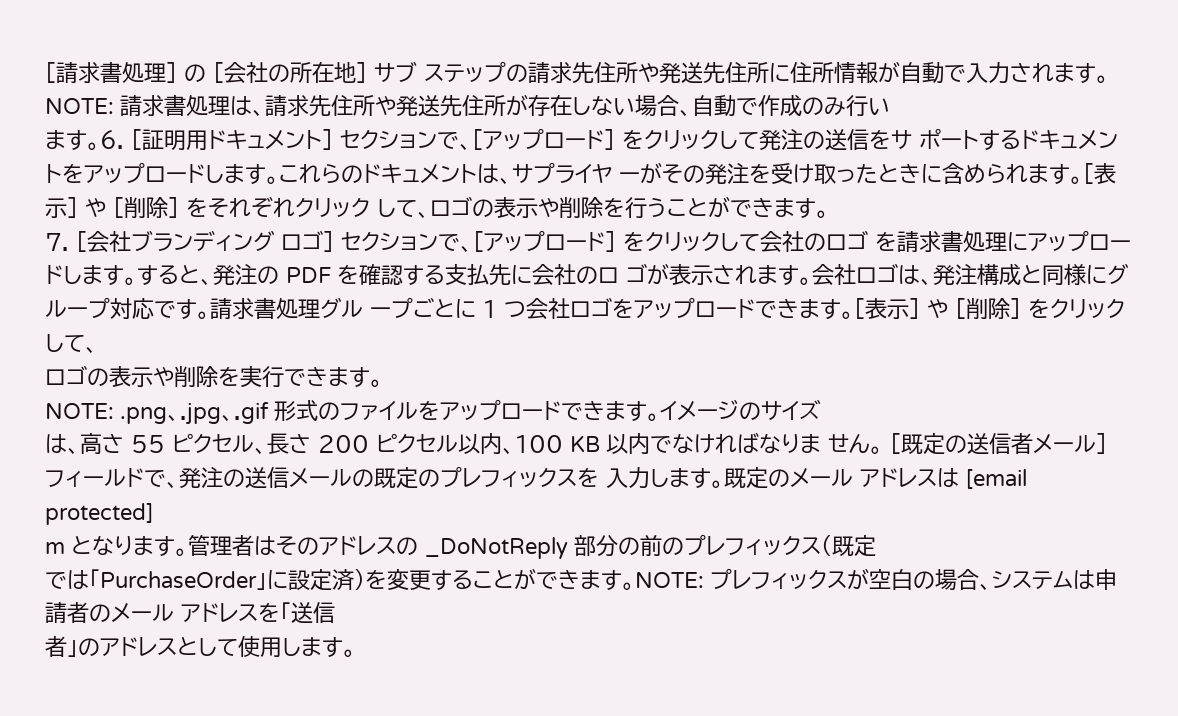[請求書処理] の [会社の所在地] サブ ステップの請求先住所や発送先住所に住所情報が自動で入力されます。
NOTE: 請求書処理は、請求先住所や発送先住所が存在しない場合、自動で作成のみ行い
ます。6. [証明用ドキュメント] セクションで、[アップロード] をクリックして発注の送信をサ ポートするドキュメントをアップロードします。これらのドキュメントは、サプライヤ ーがその発注を受け取ったときに含められます。[表示] や [削除] をそれぞれクリック して、ロゴの表示や削除を行うことができます。
7. [会社ブランディング ロゴ] セクションで、[アップロード] をクリックして会社のロゴ を請求書処理にアップロードします。すると、発注の PDF を確認する支払先に会社のロ ゴが表示されます。会社ロゴは、発注構成と同様にグループ対応です。請求書処理グル ープごとに 1 つ会社ロゴをアップロードできます。[表示] や [削除] をクリックして、
ロゴの表示や削除を実行できます。
NOTE: .png、.jpg、.gif 形式のファイルをアップロードできます。イメージのサイズ
は、高さ 55 ピクセル、長さ 200 ピクセル以内、100 KB 以内でなければなりま せん。 [既定の送信者メール] フィールドで、発注の送信メールの既定のプレフィックスを 入力します。既定のメール アドレスは [email protected]
m となります。管理者はそのアドレスの _DoNotReply 部分の前のプレフィックス(既定
では「PurchaseOrder」に設定済)を変更することができます。NOTE: プレフィックスが空白の場合、システムは申請者のメール アドレスを「送信
者」のアドレスとして使用します。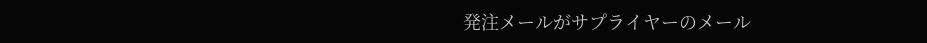発注メールがサプライヤーのメール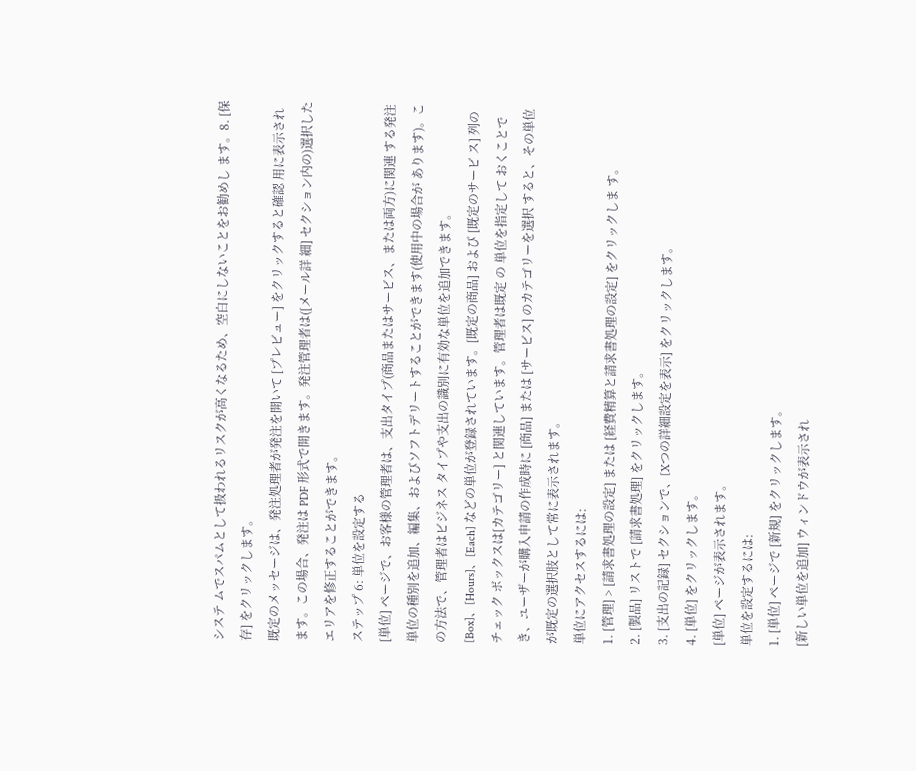システ ムでスパムとして扱われるリスクが高くなるため、空白にしないことをお勧めし ます。8. [保存] をクリックします。
既定のメッセージは、発注処理者が発注を開いて [プレビュー] をクリックすると確認 用に表示されます。この場合、発注は PDF 形式で開きます。発注管理者は([メール詳 細] セクション内の)選択したエリアを修正することができます。
ステップ 6: 単位を設定する
[単位] ページで、お客様の管理者は、支出タイプ(商品またはサービス、または両方)に関連 する発注単位の種別を追加、編集、およびソフトデリートすることができます(使用中の場合が あります)。この方法で、管理者はビジネス タイプや支出の識別に有効な単位を追加できます。
[Box]、[Hours]、[Each] などの単位が登録されています。[既定の商品] および [既定のサービ ス] 列のチェック ボックスは[カテゴリー] と関連しています。管理者は既定 の 単位を指定して おくことでき、ユーザーが購入申請の作成時に [商品] または [サービス] のカテゴリーを選択 すると、その単位が既定の選択肢として常に表示されます。
単位にアクセスするには:
1. [管理] > [請求書処理の設定] または [経費精算と請求書処理の設定] をクリックしま す。
2. [製品] リストで [請求書処理] をクリックします。
3. [支出の記録] セクションで、[Xつの詳細設定を表示] をクリックします。
4. [単位] をクリックします。
[単位] ページが表示されます。
単位を設定するには:
1. [単位] ページで [新規] をクリックします。
[新しい単位を追加] ウィンドウが表示され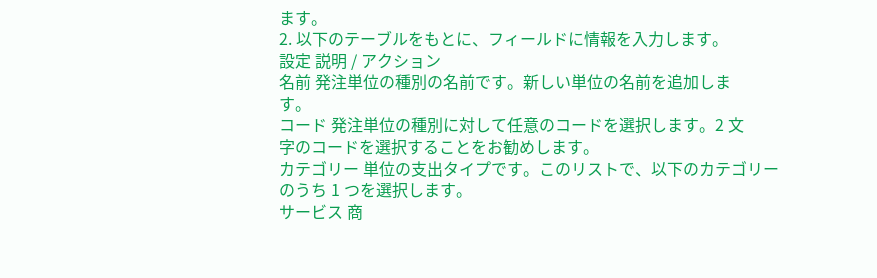ます。
2. 以下のテーブルをもとに、フィールドに情報を入力します。
設定 説明 / アクション
名前 発注単位の種別の名前です。新しい単位の名前を追加しま
す。
コード 発注単位の種別に対して任意のコードを選択します。2 文
字のコードを選択することをお勧めします。
カテゴリー 単位の支出タイプです。このリストで、以下のカテゴリー
のうち 1 つを選択します。
サービス 商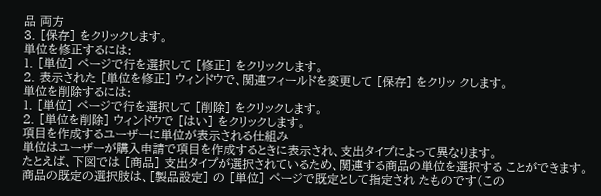品 両方
3. [保存] をクリックします。
単位を修正するには:
1. [単位] ページで行を選択して [修正] をクリックします。
2. 表示された [単位を修正] ウィンドウで、関連フィールドを変更して [保存] をクリッ クします。
単位を削除するには:
1. [単位] ページで行を選択して [削除] をクリックします。
2. [単位を削除] ウィンドウで [はい] をクリックします。
項目を作成するユーザーに単位が表示される仕組み
単位はユーザーが購入申請で項目を作成するときに表示され、支出タイプによって異なります。
たとえば、下図では [商品] 支出タイプが選択されているため、関連する商品の単位を選択する ことができます。商品の既定の選択肢は、[製品設定] の [単位] ページで既定として指定され たものです(この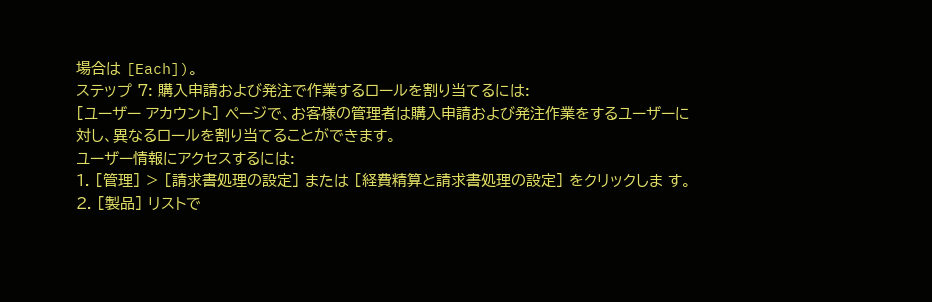場合は [Each])。
ステップ 7: 購入申請および発注で作業するロールを割り当てるには:
[ユーザー アカウント] ページで、お客様の管理者は購入申請および発注作業をするユーザーに
対し、異なるロールを割り当てることができます。
ユーザー情報にアクセスするには:
1. [管理] > [請求書処理の設定] または [経費精算と請求書処理の設定] をクリックしま す。
2. [製品] リストで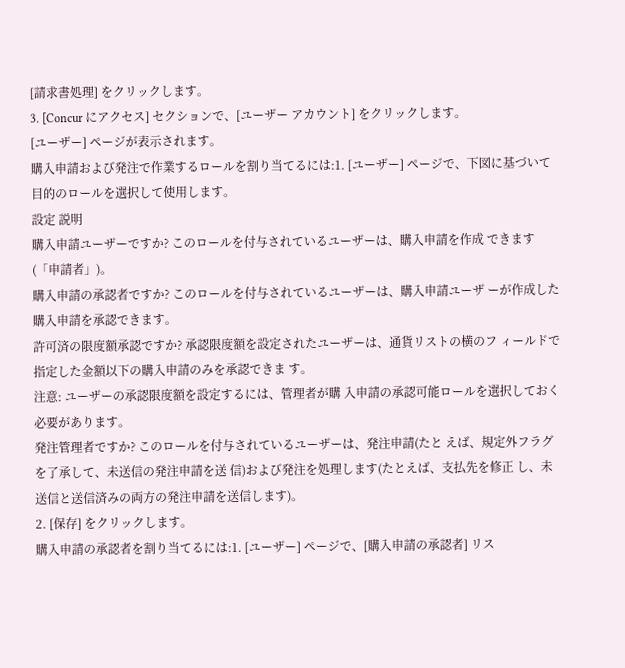[請求書処理] をクリックします。
3. [Concur にアクセス] セクションで、[ユーザー アカウント] をクリックします。
[ユーザー] ページが表示されます。
購入申請および発注で作業するロールを割り当てるには:1. [ユーザー] ページで、下図に基づいて目的のロールを選択して使用します。
設定 説明
購入申請ユーザーですか? このロールを付与されているユーザーは、購入申請を作成 できます(「申請者」)。
購入申請の承認者ですか? このロールを付与されているユーザーは、購入申請ユーザ ーが作成した購入申請を承認できます。
許可済の限度額承認ですか? 承認限度額を設定されたユーザーは、通貨リストの横のフ ィールドで指定した金額以下の購入申請のみを承認できま す。
注意: ユーザーの承認限度額を設定するには、管理者が購 入申請の承認可能ロールを選択しておく必要があります。
発注管理者ですか? このロールを付与されているユーザーは、発注申請(たと えば、規定外フラグを了承して、未送信の発注申請を送 信)および発注を処理します(たとえば、支払先を修正 し、未送信と送信済みの両方の発注申請を送信します)。
2. [保存] をクリックします。
購入申請の承認者を割り当てるには:1. [ユーザー] ページで、[購入申請の承認者] リス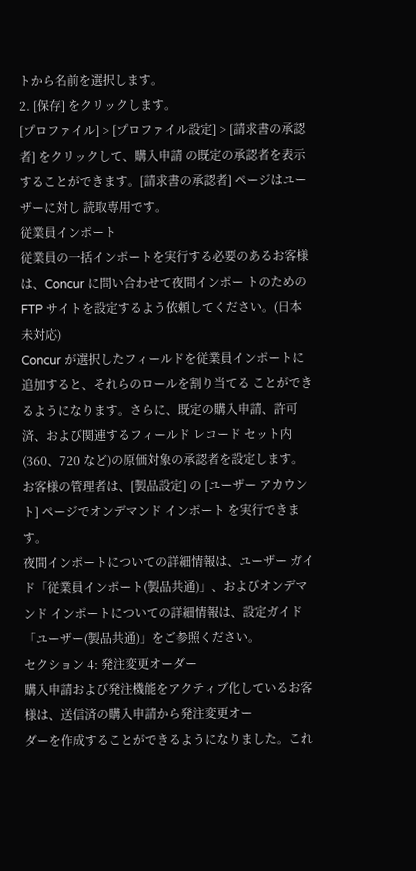トから名前を選択します。
2. [保存] をクリックします。
[プロファイル] > [プロファイル設定] > [請求書の承認者] をクリックして、購入申請 の既定の承認者を表示することができます。[請求書の承認者] ページはユーザーに対し 読取専用です。
従業員インポート
従業員の一括インポートを実行する必要のあるお客様は、Concur に問い合わせて夜間インポー トのための FTP サイトを設定するよう依頼してください。(日本未対応)
Concur が選択したフィールドを従業員インポートに追加すると、それらのロールを割り当てる ことができるようになります。さらに、既定の購入申請、許可済、および関連するフィールド レコード セット内(360、720 など)の原価対象の承認者を設定します。
お客様の管理者は、[製品設定] の [ユーザー アカウント] ページでオンデマンド インポート を実行できます。
夜間インポートについての詳細情報は、ユーザー ガイド「従業員インポート(製品共通)」、およびオンデマンド インポートについての詳細情報は、設定ガイド
「ユーザー(製品共通)」をご参照ください。
セクション 4: 発注変更オーダー
購入申請および発注機能をアクティブ化しているお客様は、送信済の購入申請から発注変更オー
ダーを作成することができるようになりました。これ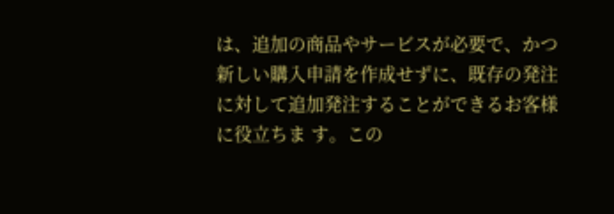は、追加の商品やサービスが必要で、かつ
新しい購入申請を作成せずに、既存の発注に対して追加発注することができるお客様に役立ちま す。この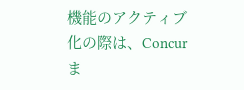機能のアクティブ化の際は、Concur ま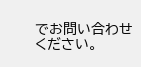でお問い合わせください。